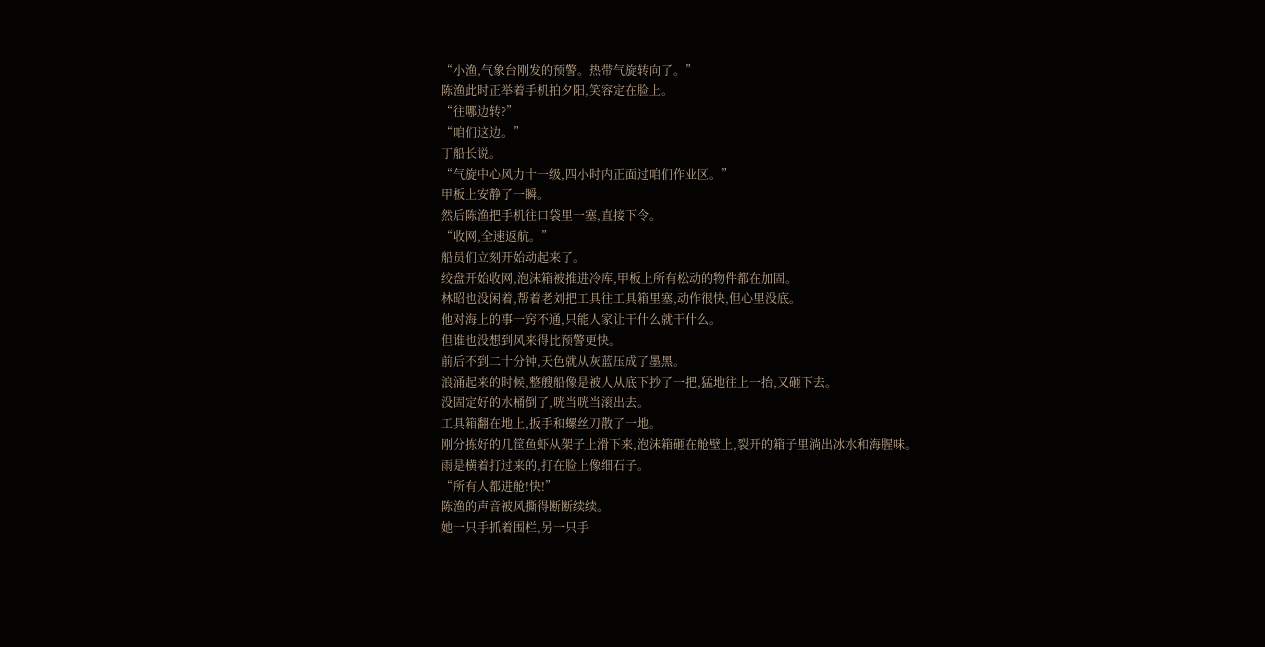“小渔,气象台刚发的预警。热带气旋转向了。”
陈渔此时正举着手机拍夕阳,笑容定在脸上。
“往哪边转?”
“咱们这边。”
丁船长说。
“气旋中心风力十一级,四小时内正面过咱们作业区。”
甲板上安静了一瞬。
然后陈渔把手机往口袋里一塞,直接下令。
“收网,全速返航。”
船员们立刻开始动起来了。
绞盘开始收网,泡沫箱被推进冷库,甲板上所有松动的物件都在加固。
林昭也没闲着,帮着老刘把工具往工具箱里塞,动作很快,但心里没底。
他对海上的事一窍不通,只能人家让干什么就干什么。
但谁也没想到风来得比预警更快。
前后不到二十分钟,天色就从灰蓝压成了墨黑。
浪涌起来的时候,整艘船像是被人从底下抄了一把,猛地往上一抬,又砸下去。
没固定好的水桶倒了,咣当咣当滚出去。
工具箱翻在地上,扳手和螺丝刀散了一地。
刚分拣好的几筐鱼虾从架子上滑下来,泡沫箱砸在舱壁上,裂开的箱子里淌出冰水和海腥味。
雨是横着打过来的,打在脸上像细石子。
“所有人都进舱!快!”
陈渔的声音被风撕得断断续续。
她一只手抓着围栏,另一只手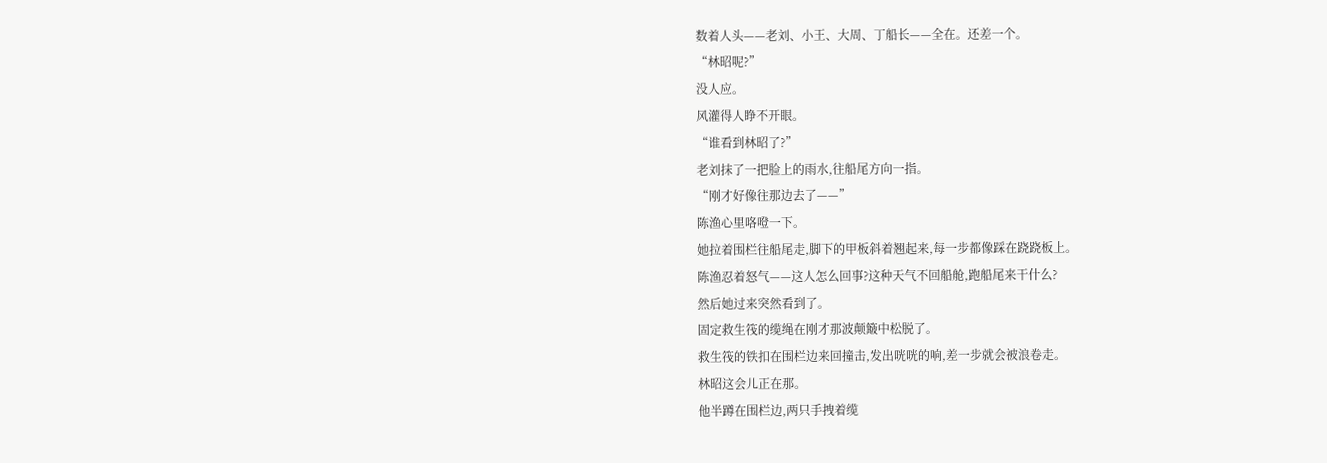数着人头——老刘、小王、大周、丁船长——全在。还差一个。
“林昭呢?”
没人应。
风灌得人睁不开眼。
“谁看到林昭了?”
老刘抹了一把脸上的雨水,往船尾方向一指。
“刚才好像往那边去了——”
陈渔心里咯噔一下。
她拉着围栏往船尾走,脚下的甲板斜着翘起来,每一步都像踩在跷跷板上。
陈渔忍着怒气——这人怎么回事?这种天气不回船舱,跑船尾来干什么?
然后她过来突然看到了。
固定救生筏的缆绳在刚才那波颠簸中松脱了。
救生筏的铁扣在围栏边来回撞击,发出咣咣的响,差一步就会被浪卷走。
林昭这会儿正在那。
他半蹲在围栏边,两只手拽着缆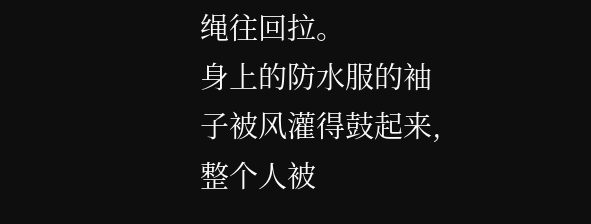绳往回拉。
身上的防水服的袖子被风灌得鼓起来,整个人被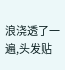浪浇透了一遍,头发贴